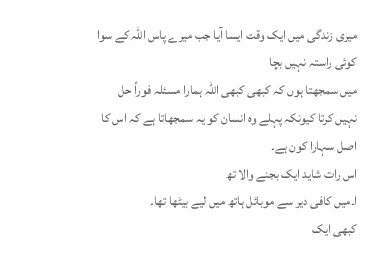میری زندگی میں ایک وقت ایسا آیا جب میرے پاس اللہ کے سوا کوئی راستہ نہیں بچا
میں سمجھتا ہوں کہ کبھی کبھی اللہ ہمارا مسئلہ فوراً حل نہیں کرتا کیونکہ پہلے وہ انسان کو یہ سمجھاتا ہے کہ اس کا اصل سہارا کون ہے۔
اس رات شاید ایک بجنے والا تھ
ا۔میں کافی دیر سے موبائل ہاتھ میں لیے بیٹھا تھا۔
کبھی ایک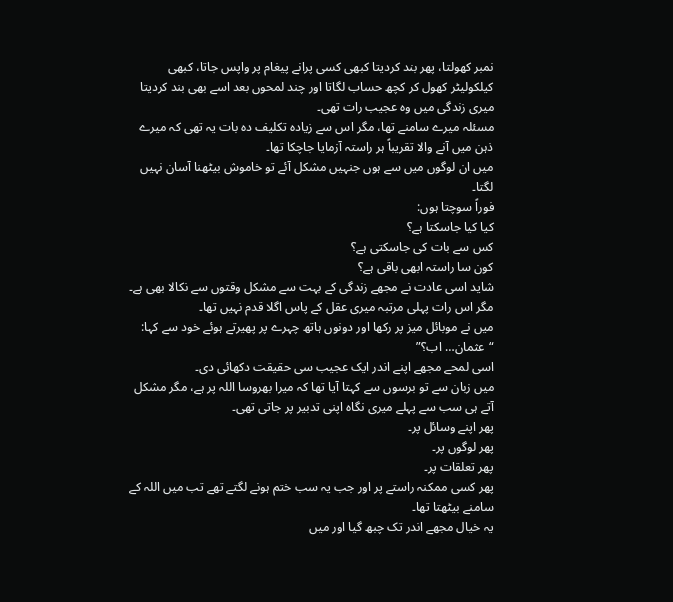نمبر کھولتا، پھر بند کردیتا کبھی کسی پرانے پیغام پر واپس جاتا، کبھی کیلکولیٹر کھول کر کچھ حساب لگاتا اور چند لمحوں بعد اسے بھی بند کردیتا میری زندگی میں وہ عجیب رات تھی۔
مسئلہ میرے سامنے تھا، مگر اس سے زیادہ تکلیف دہ بات یہ تھی کہ میرے ذہن میں آنے والا تقریباً ہر راستہ آزمایا جاچکا تھا۔
میں ان لوگوں میں سے ہوں جنہیں مشکل آئے تو خاموش بیٹھنا آسان نہیں لگتا۔
فوراً سوچتا ہوں:
کیا کیا جاسکتا ہے؟
کس سے بات کی جاسکتی ہے؟
کون سا راستہ ابھی باقی ہے؟
شاید اسی عادت نے مجھے زندگی کے بہت سے مشکل وقتوں سے نکالا بھی ہے۔
مگر اس رات پہلی مرتبہ میری عقل کے پاس اگلا قدم نہیں تھا۔
میں نے موبائل میز پر رکھا اور دونوں ہاتھ چہرے پر پھیرتے ہوئے خود سے کہا:
“عثمان… اب؟”
اسی لمحے مجھے اپنے اندر ایک عجیب سی حقیقت دکھائی دی۔
میں زبان سے تو برسوں سے کہتا آیا تھا کہ میرا بھروسا اللہ پر ہے، مگر مشکل آتے ہی سب سے پہلے میری نگاہ اپنی تدبیر پر جاتی تھی۔
پھر اپنے وسائل پر۔
پھر لوگوں پر۔
پھر تعلقات پر۔
پھر کسی ممکنہ راستے پر اور جب یہ سب ختم ہونے لگتے تھے تب میں اللہ کے سامنے بیٹھتا تھا۔
یہ خیال مجھے اندر تک چبھ گیا اور میں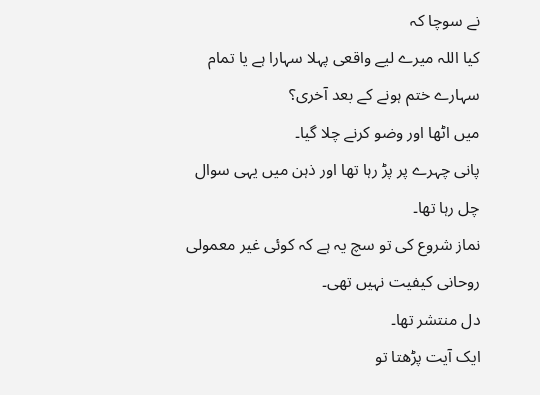نے سوچا کہ
کیا اللہ میرے لیے واقعی پہلا سہارا ہے یا تمام سہارے ختم ہونے کے بعد آخری؟
میں اٹھا اور وضو کرنے چلا گیا۔
پانی چہرے پر پڑ رہا تھا اور ذہن میں یہی سوال چل رہا تھا۔
نماز شروع کی تو سچ یہ ہے کہ کوئی غیر معمولی روحانی کیفیت نہیں تھی۔
دل منتشر تھا۔
ایک آیت پڑھتا تو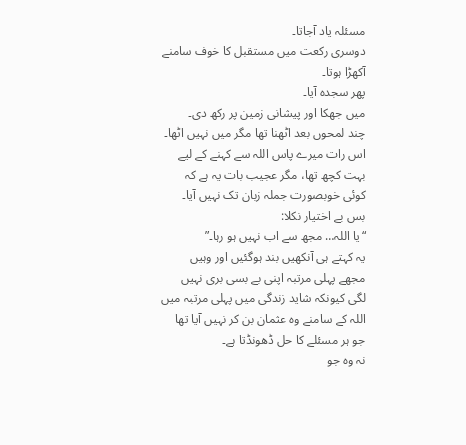مسئلہ یاد آجاتا۔
دوسری رکعت میں مستقبل کا خوف سامنے آکھڑا ہوتا۔
پھر سجدہ آیا۔
میں جھکا اور پیشانی زمین پر رکھ دی۔
چند لمحوں بعد اٹھنا تھا مگر میں نہیں اٹھا۔
اس رات میرے پاس اللہ سے کہنے کے لیے بہت کچھ تھا، مگر عجیب بات یہ ہے کہ کوئی خوبصورت جملہ زبان تک نہیں آیا۔
بس بے اختیار نکلا:
“یا اللہ… مجھ سے اب نہیں ہو رہا۔”
یہ کہتے ہی آنکھیں بند ہوگئیں اور وہیں مجھے پہلی مرتبہ اپنی بے بسی بری نہیں لگی کیونکہ شاید زندگی میں پہلی مرتبہ میں اللہ کے سامنے وہ عثمان بن کر نہیں آیا تھا جو ہر مسئلے کا حل ڈھونڈتا ہے۔
نہ وہ جو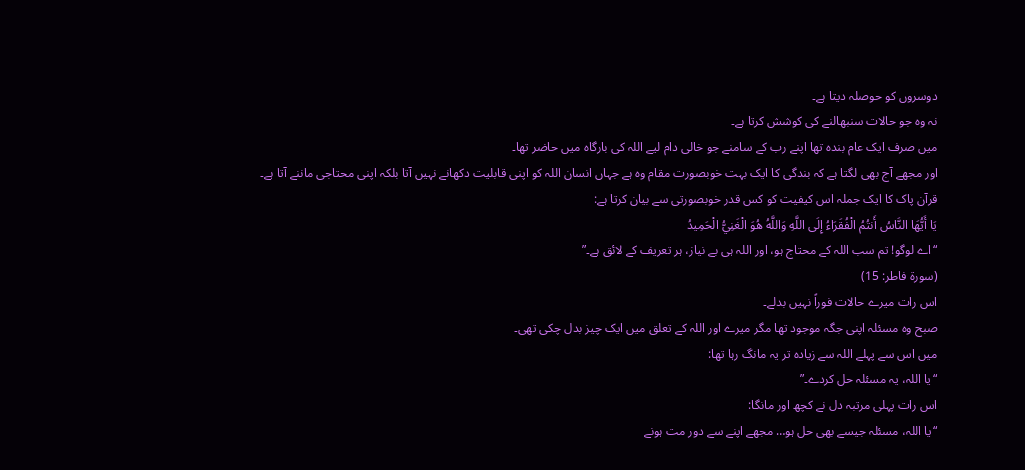دوسروں کو حوصلہ دیتا ہے۔
نہ وہ جو حالات سنبھالنے کی کوشش کرتا ہے۔
میں صرف ایک عام بندہ تھا اپنے رب کے سامنے جو خالی دام لیے اللہ کی بارگاہ میں حاضر تھا۔
اور مجھے آج بھی لگتا ہے کہ بندگی کا ایک بہت خوبصورت مقام وہ ہے جہاں انسان اللہ کو اپنی قابلیت دکھانے نہیں آتا بلکہ اپنی محتاجی ماننے آتا ہے۔
قرآن پاک کا ایک جملہ اس کیفیت کو کس قدر خوبصورتی سے بیان کرتا ہے:
يَا أَيُّهَا النَّاسُ أَنتُمُ الْفُقَرَاءُ إِلَى اللَّهِ وَاللَّهُ هُوَ الْغَنِيُّ الْحَمِيدُ
“اے لوگو! تم سب اللہ کے محتاج ہو، اور اللہ ہی بے نیاز، ہر تعریف کے لائق ہے۔”
(سورۃ فاطر: 15)
اس رات میرے حالات فوراً نہیں بدلے۔
صبح وہ مسئلہ اپنی جگہ موجود تھا مگر میرے اور اللہ کے تعلق میں ایک چیز بدل چکی تھی۔
میں اس سے پہلے اللہ سے زیادہ تر یہ مانگ رہا تھا:
“یا اللہ، یہ مسئلہ حل کردے۔”
اس رات پہلی مرتبہ دل نے کچھ اور مانگا:
“یا اللہ، مسئلہ جیسے بھی حل ہو… مجھے اپنے سے دور مت ہونے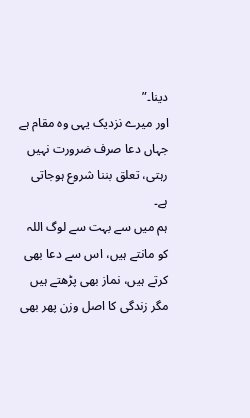دینا۔”
اور میرے نزدیک یہی وہ مقام ہے جہاں دعا صرف ضرورت نہیں رہتی، تعلق بننا شروع ہوجاتی ہے۔
ہم میں سے بہت سے لوگ اللہ کو مانتے ہیں، اس سے دعا بھی کرتے ہیں، نماز بھی پڑھتے ہیں مگر زندگی کا اصل وزن پھر بھی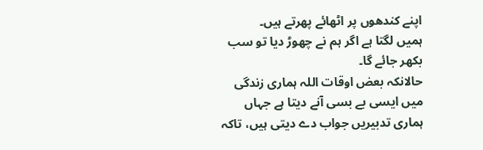اپنے کندھوں پر اٹھائے پھرتے ہیں۔
ہمیں لگتا ہے اگر ہم نے چھوڑ دیا تو سب بکھر جائے گا۔
حالانکہ بعض اوقات اللہ ہماری زندگی میں ایسی بے بسی آنے دیتا ہے جہاں ہماری تدبیریں جواب دے دیتی ہیں، تاکہ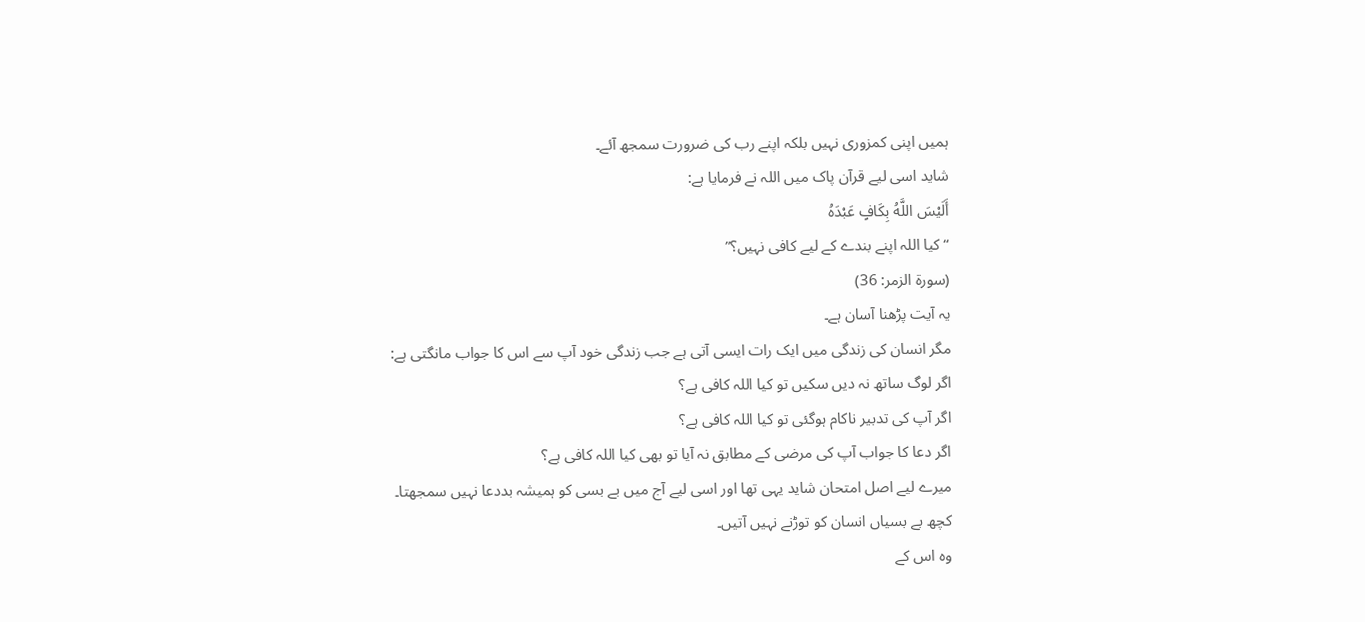ہمیں اپنی کمزوری نہیں بلکہ اپنے رب کی ضرورت سمجھ آئے۔
شاید اسی لیے قرآن پاک میں اللہ نے فرمایا ہے:
أَلَيْسَ اللَّهُ بِكَافٍ عَبْدَهُ
“کیا اللہ اپنے بندے کے لیے کافی نہیں؟”
(سورۃ الزمر: 36)
یہ آیت پڑھنا آسان ہے۔
مگر انسان کی زندگی میں ایک رات ایسی آتی ہے جب زندگی خود آپ سے اس کا جواب مانگتی ہے:
اگر لوگ ساتھ نہ دیں سکیں تو کیا اللہ کافی ہے؟
اگر آپ کی تدبیر ناکام ہوگئی تو کیا اللہ کافی ہے؟
اگر دعا کا جواب آپ کی مرضی کے مطابق نہ آیا تو بھی کیا اللہ کافی ہے؟
میرے لیے اصل امتحان شاید یہی تھا اور اسی لیے آج میں بے بسی کو ہمیشہ بددعا نہیں سمجھتا۔
کچھ بے بسیاں انسان کو توڑنے نہیں آتیں۔
وہ اس کے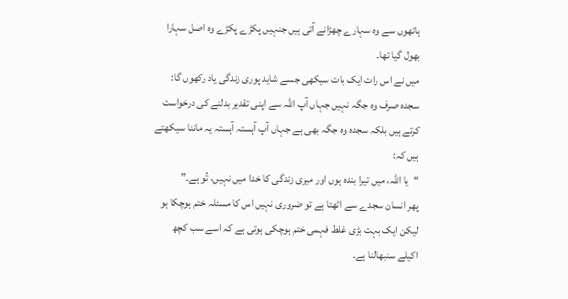ہاتھوں سے وہ سہارے چھڑانے آتی ہیں جنہیں پکڑے پکڑے وہ اصل سہارا بھول گیا تھا۔
میں نے اس رات ایک بات سیکھی جسے شاید پوری زندگی یاد رکھوں گا:
سجدہ صرف وہ جگہ نہیں جہاں آپ اللہ سے اپنی تقدیر بدلنے کی درخواست کرتے ہیں بلکہ سجدہ وہ جگہ بھی ہے جہاں آپ آہستہ آہستہ یہ ماننا سیکھتے ہیں کہ:
“یا اللہ، میں تیرا بندہ ہوں اور میری زندگی کا خدا میں نہیں، تُو ہے۔”
پھر انسان سجدے سے اٹھتا ہے تو ضروری نہیں اس کا مسئلہ ختم ہوچکا ہو لیکن ایک بہت بڑی غلط فہمی ختم ہوچکی ہوتی ہے کہ اسے سب کچھ اکیلے سنبھالنا ہے۔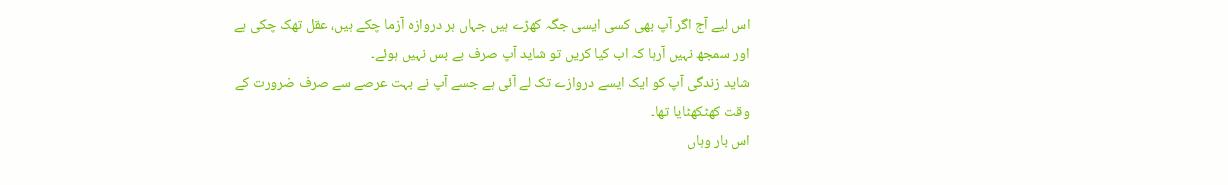اس لیے آج اگر آپ بھی کسی ایسی جگہ کھڑے ہیں جہاں ہر دروازہ آزما چکے ہیں، عقل تھک چکی ہے اور سمجھ نہیں آرہا کہ اب کیا کریں تو شاید آپ صرف بے بس نہیں ہوئے۔
شاید زندگی آپ کو ایک ایسے دروازے تک لے آئی ہے جسے آپ نے بہت عرصے سے صرف ضرورت کے وقت کھٹکھٹایا تھا۔
اس بار وہاں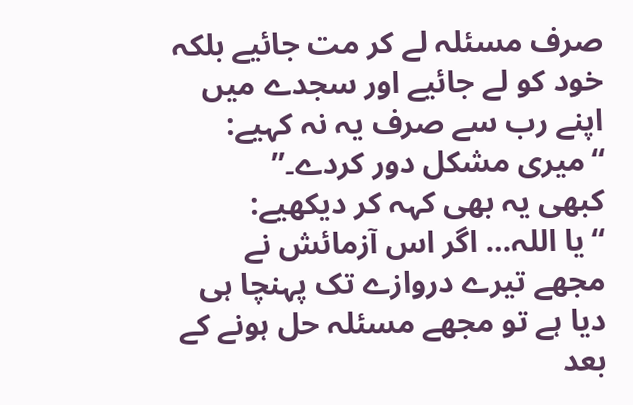صرف مسئلہ لے کر مت جائیے بلکہ خود کو لے جائیے اور سجدے میں اپنے رب سے صرف یہ نہ کہیے:
“میری مشکل دور کردے۔”
کبھی یہ بھی کہہ کر دیکھیے:
“یا اللہ… اگر اس آزمائش نے مجھے تیرے دروازے تک پہنچا ہی دیا ہے تو مجھے مسئلہ حل ہونے کے بعد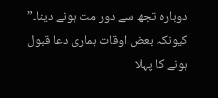دوبارہ تجھ سے دور مت ہونے دینا۔”
کیونکہ بعض اوقات ہماری دعا قبول ہونے کا پہلا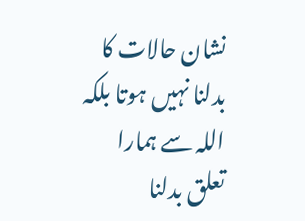نشان حالات کا بدلنا نہیں ہوتا بلکہ اللہ سے ہمارا تعلق بدلنا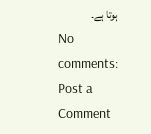ہوتا ہے۔
No comments:
Post a Comment